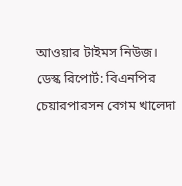আওয়ার টাইমস নিউজ।
ডেস্ক রিপোর্ট: বিএনপির চেয়ারপারসন বেগম খালেদা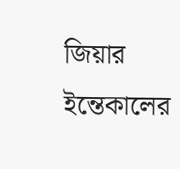জিয়ার ইন্তেকালের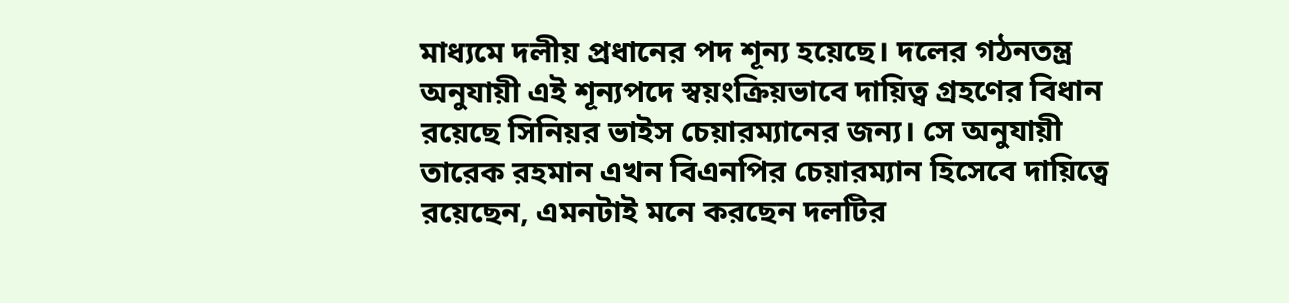মাধ্যমে দলীয় প্রধানের পদ শূন্য হয়েছে। দলের গঠনতন্ত্র অনুযায়ী এই শূন্যপদে স্বয়ংক্রিয়ভাবে দায়িত্ব গ্রহণের বিধান রয়েছে সিনিয়র ভাইস চেয়ারম্যানের জন্য। সে অনুযায়ী তারেক রহমান এখন বিএনপির চেয়ারম্যান হিসেবে দায়িত্বে রয়েছেন, এমনটাই মনে করছেন দলটির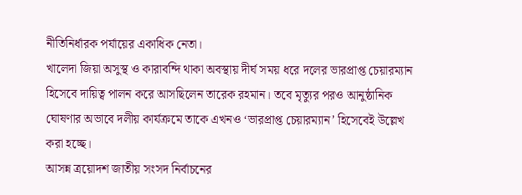নীতিনির্ধারক পর্যায়ের একাধিক নেতা।
খালেদা জিয়া অসুস্থ ও কারাবন্দি থাকা অবস্থায় দীর্ঘ সময় ধরে দলের ভারপ্রাপ্ত চেয়ারম্যান হিসেবে দায়িত্ব পালন করে আসছিলেন তারেক রহমান। তবে মৃত্যুর পরও আনুষ্ঠানিক ঘোষণার অভাবে দলীয় কার্যক্রমে তাকে এখনও ‘ভারপ্রাপ্ত চেয়ারম্যান’ হিসেবেই উল্লেখ করা হচ্ছে।
আসন্ন ত্রয়োদশ জাতীয় সংসদ নির্বাচনের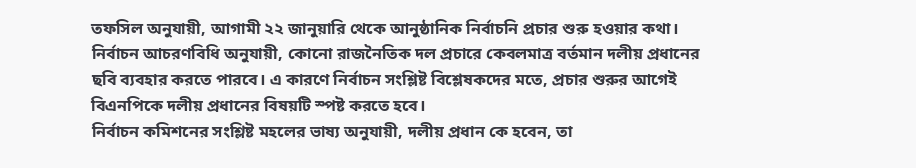তফসিল অনুযায়ী, আগামী ২২ জানুয়ারি থেকে আনুষ্ঠানিক নির্বাচনি প্রচার শুরু হওয়ার কথা। নির্বাচন আচরণবিধি অনুযায়ী, কোনো রাজনৈতিক দল প্রচারে কেবলমাত্র বর্তমান দলীয় প্রধানের ছবি ব্যবহার করতে পারবে। এ কারণে নির্বাচন সংশ্লিষ্ট বিশ্লেষকদের মতে, প্রচার শুরুর আগেই বিএনপিকে দলীয় প্রধানের বিষয়টি স্পষ্ট করতে হবে।
নির্বাচন কমিশনের সংশ্লিষ্ট মহলের ভাষ্য অনুযায়ী, দলীয় প্রধান কে হবেন, তা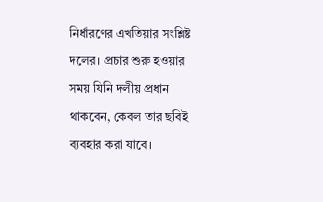নির্ধারণের এখতিয়ার সংশ্লিষ্ট দলের। প্রচার শুরু হওয়ার সময় যিনি দলীয় প্রধান থাকবেন, কেবল তার ছবিই ব্যবহার করা যাবে।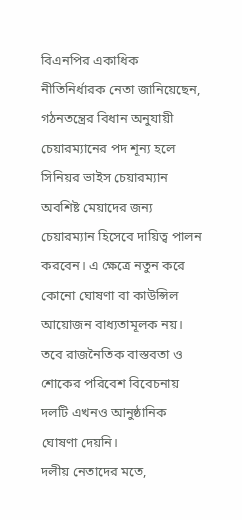বিএনপির একাধিক নীতিনির্ধারক নেতা জানিয়েছেন, গঠনতন্ত্রের বিধান অনুযায়ী চেয়ারম্যানের পদ শূন্য হলে সিনিয়র ভাইস চেয়ারম্যান অবশিষ্ট মেয়াদের জন্য চেয়ারম্যান হিসেবে দায়িত্ব পালন করবেন। এ ক্ষেত্রে নতুন করে কোনো ঘোষণা বা কাউন্সিল আয়োজন বাধ্যতামূলক নয়। তবে রাজনৈতিক বাস্তবতা ও শোকের পরিবেশ বিবেচনায় দলটি এখনও আনুষ্ঠানিক ঘোষণা দেয়নি।
দলীয় নেতাদের মতে,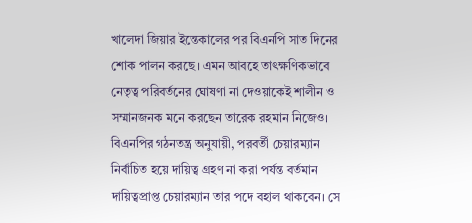খালেদা জিয়ার ইন্তেকালের পর বিএনপি সাত দিনের শোক পালন করছে। এমন আবহে তাৎক্ষণিকভাবে নেতৃত্ব পরিবর্তনের ঘোষণা না দেওয়াকেই শালীন ও সম্মানজনক মনে করছেন তারেক রহমান নিজেও।
বিএনপির গঠনতন্ত্র অনুযায়ী, পরবর্তী চেয়ারম্যান নির্বাচিত হয়ে দায়িত্ব গ্রহণ না করা পর্যন্ত বর্তমান দায়িত্বপ্রাপ্ত চেয়ারম্যান তার পদে বহাল থাকবেন। সে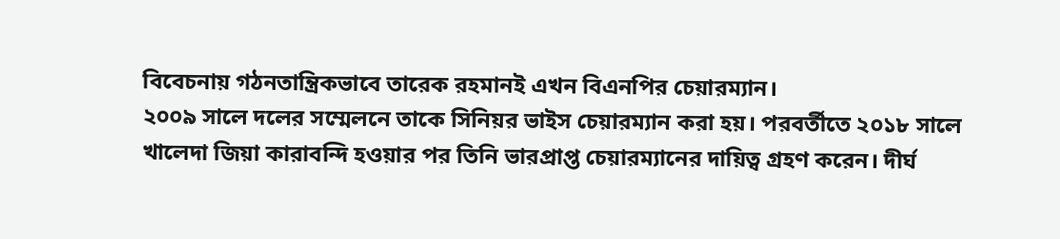বিবেচনায় গঠনতান্ত্রিকভাবে তারেক রহমানই এখন বিএনপির চেয়ারম্যান।
২০০৯ সালে দলের সম্মেলনে তাকে সিনিয়র ভাইস চেয়ারম্যান করা হয়। পরবর্তীতে ২০১৮ সালে খালেদা জিয়া কারাবন্দি হওয়ার পর তিনি ভারপ্রাপ্ত চেয়ারম্যানের দায়িত্ব গ্রহণ করেন। দীর্ঘ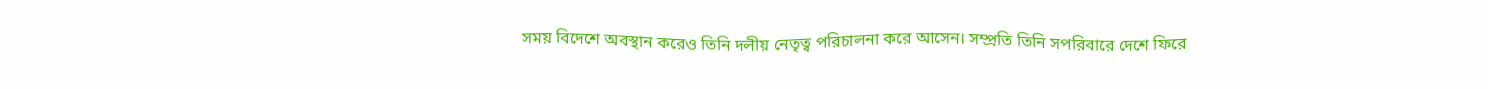সময় বিদেশে অবস্থান করেও তিনি দলীয় নেতৃত্ব পরিচালনা করে আসেন। সম্প্রতি তিনি সপরিবারে দেশে ফিরে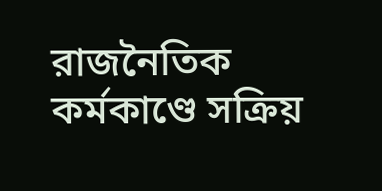রাজনৈতিক কর্মকাণ্ডে সক্রিয়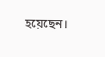হয়েছেন।